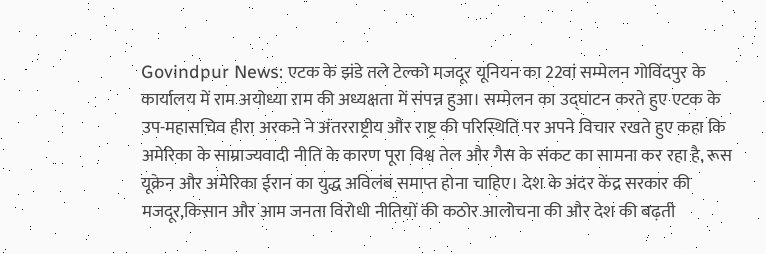Govindpur News: एटक के झंडे तले टेल्को मजदूर यूनियन का 22वां सम्मेलन गोविंदपुर के कार्यालय में राम अयोध्या राम की अध्यक्षता में संपन्न हुआ। सम्मेलन का उद्घाटन करते हुए एटक के उप-महासचिव हीरा अरकने ने अंतरराष्ट्रीय और राष्ट्र की परिस्थिति पर अपने विचार रखते हुए कहा कि अमेरिका के साम्राज्यवादी नीति के कारण पूरा विश्व तेल और गैस के संकट का सामना कर रहा है, रूस यूक्रेन और अमेरिका ईरान का युद्ध अविलंब समाप्त होना चाहिए। देश के अंदर केंद्र सरकार की मजदूर,किसान और आम जनता विरोधी नीतियों की कठोर आलोचना की और देश की बढ़ती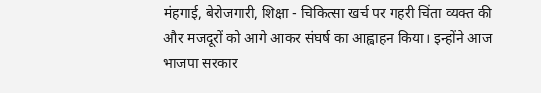मंहगाई, बेरोजगारी, शिक्षा - चिकित्सा खर्च पर गहरी चिंता व्यक्त की और मजदूरों को आगे आकर संघर्ष का आह्वाहन किया। इन्होंने आज भाजपा सरकार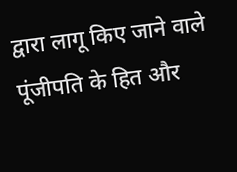द्वारा लागू किए जाने वाले पूंजीपति के हित और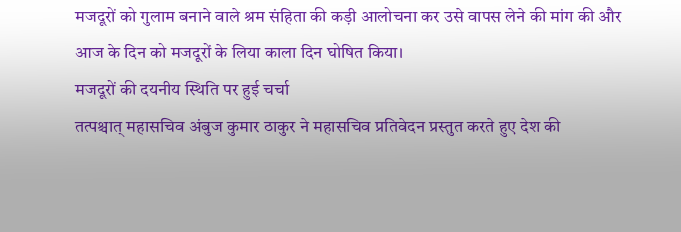मजदूरों को गुलाम बनाने वाले श्रम संहिता की कड़ी आलोचना कर उसे वापस लेने की मांग की और आज के दिन को मजदूरों के लिया काला दिन घोषित किया।
मजदूरों की दयनीय स्थिति पर हुई चर्चा
तत्पश्चात् महासचिव अंबुज कुमार ठाकुर ने महासचिव प्रतिवेदन प्रस्तुत करते हुए देश की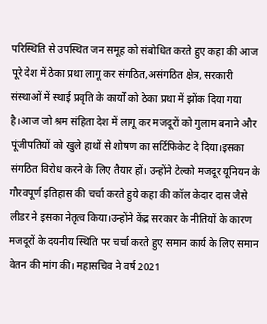परिस्थिति से उपस्थित जन समूह को संबोधित करते हुए कहा की आज पूरे देश में ठेका प्रथा लागू कर संगठित,असंगठित क्षेत्र, सरकारी संस्थाओं में स्थाई प्रवृति के कार्यों को ठेका प्रथा में झोंक दिया गया है।आज जो श्रम संहिता देश में लागू कर मजदूरों को गुलाम बनाने और पूंजीपतियों को खुले हाथों से शोषण का सर्टिफिकेट दे दिया।इसका संगठित विरोध करने के लिए तैयार हों। उन्होंने टेल्को मजदूर यूनियन के गौरवपूर्ण इतिहास की चर्चा करते हुये कहा की कॉल केदार दास जैसे लीडर ने इसका नेतृत्व किया।उन्होंने केंद्र सरकार के नीतियों के कारण मजदूरों के दयनीय स्थिति पर चर्चा करते हुए समान कार्य के लिए समान वेतन की मांग की। महासचिव ने वर्ष 2021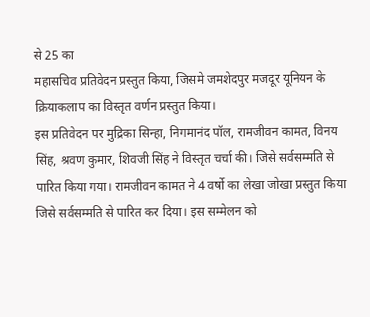से 25 का
महासचिव प्रतिवेदन प्रस्तुत किया, जिसमे जमशेदपुर मजदूर यूनियन के क्रियाकलाप का विस्तृत वर्णन प्रस्तुत किया।
इस प्रतिवेदन पर मुद्रिका सिन्हा, निगमानंद पॉल, रामजीवन कामत, विनय सिंह, श्रवण कुमार, शिवजी सिंह ने विस्तृत चर्चा की। जिसे सर्वसम्मति से पारित किया गया। रामजीवन कामत ने 4 वर्षो का लेखा जोखा प्रस्तुत किया जिसे सर्वसम्मति से पारित कर दिया। इस सम्मेलन को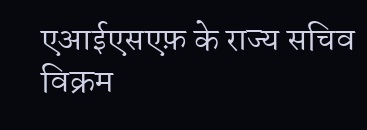एआईएसएफ़ के राज्य सचिव विक्रम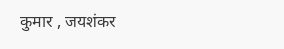कुमार , जयशंकर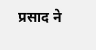प्रसाद ने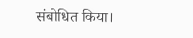संबोधित किया।